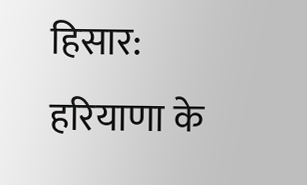हिसार: हरियाणा के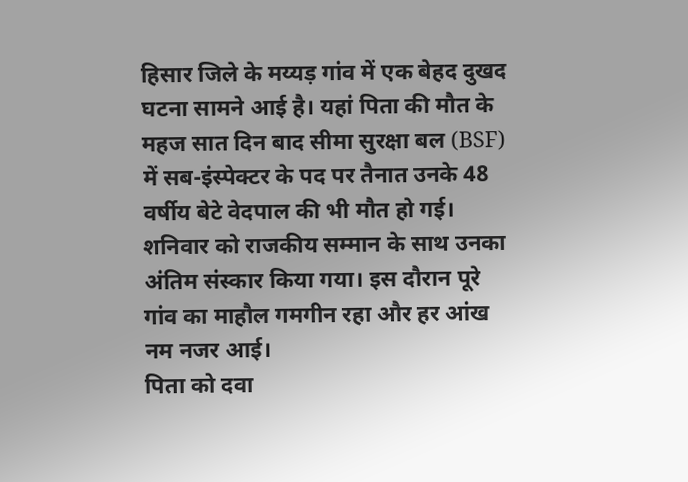हिसार जिले के मय्यड़ गांव में एक बेहद दुखद घटना सामने आई है। यहां पिता की मौत के महज सात दिन बाद सीमा सुरक्षा बल (BSF) में सब-इंस्पेक्टर के पद पर तैनात उनके 48 वर्षीय बेटे वेदपाल की भी मौत हो गई। शनिवार को राजकीय सम्मान के साथ उनका अंतिम संस्कार किया गया। इस दौरान पूरे गांव का माहौल गमगीन रहा और हर आंख नम नजर आई।
पिता को दवा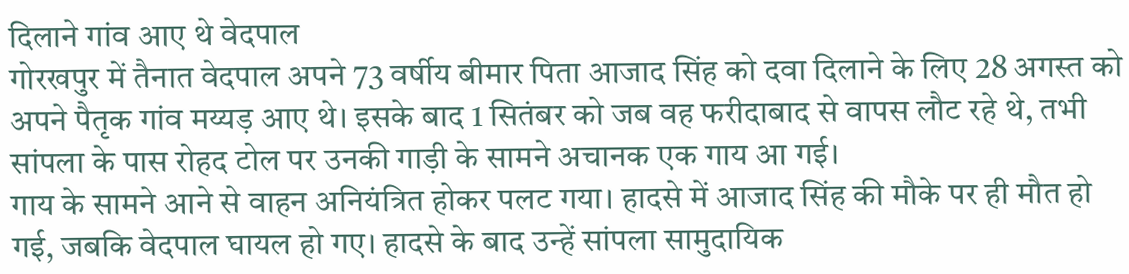दिलाने गांव आए थे वेदपाल
गोरखपुर में तैनात वेदपाल अपने 73 वर्षीय बीमार पिता आजाद सिंह को दवा दिलाने के लिए 28 अगस्त को अपने पैतृक गांव मय्यड़ आए थे। इसके बाद 1 सितंबर को जब वह फरीदाबाद से वापस लौट रहे थे, तभी सांपला के पास रोहद टोल पर उनकी गाड़ी के सामने अचानक एक गाय आ गई।
गाय के सामने आने से वाहन अनियंत्रित होकर पलट गया। हादसे में आजाद सिंह की मौके पर ही मौत हो गई, जबकि वेदपाल घायल हो गए। हादसे के बाद उन्हें सांपला सामुदायिक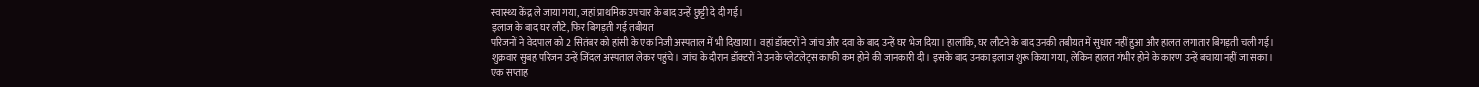स्वास्थ्य केंद्र ले जाया गया, जहां प्राथमिक उपचार के बाद उन्हें छुट्टी दे दी गई।
इलाज के बाद घर लौटे, फिर बिगड़ती गई तबीयत
परिजनों ने वेदपाल को 2 सितंबर को हांसी के एक निजी अस्पताल में भी दिखाया। वहां डॉक्टरों ने जांच और दवा के बाद उन्हें घर भेज दिया। हालांकि, घर लौटने के बाद उनकी तबीयत में सुधार नहीं हुआ और हालत लगातार बिगड़ती चली गई।
शुक्रवार सुबह परिजन उन्हें जिंदल अस्पताल लेकर पहुंचे। जांच के दौरान डॉक्टरों ने उनके प्लेटलेट्स काफी कम होने की जानकारी दी। इसके बाद उनका इलाज शुरू किया गया, लेकिन हालत गंभीर होने के कारण उन्हें बचाया नहीं जा सका।
एक सप्ताह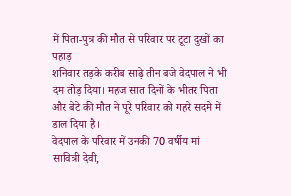में पिता-पुत्र की मौत से परिवार पर टूटा दुखों का पहाड़
शनिवार तड़के करीब साढ़े तीन बजे वेदपाल ने भी दम तोड़ दिया। महज सात दिनों के भीतर पिता और बेटे की मौत ने पूरे परिवार को गहरे सदमे में डाल दिया है।
वेदपाल के परिवार में उनकी 70 वर्षीय मां सावित्री देवी,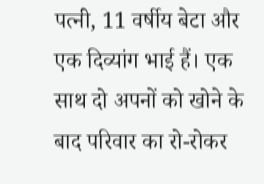पत्नी, 11 वर्षीय बेटा और एक दिव्यांग भाई हैं। एक साथ दो अपनों को खोने के बाद परिवार का रो-रोकर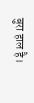बुरा हाल है।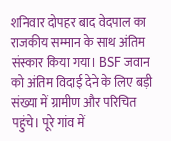शनिवार दोपहर बाद वेदपाल का राजकीय सम्मान के साथ अंतिम संस्कार किया गया। BSF जवान को अंतिम विदाई देने के लिए बड़ी संख्या में ग्रामीण और परिचित पहुंचे। पूरे गांव में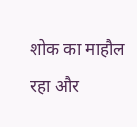शोक का माहौल रहा और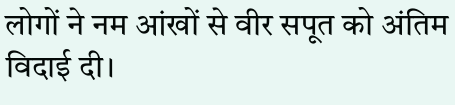लोगों ने नम आंखों से वीर सपूत को अंतिम विदाई दी।